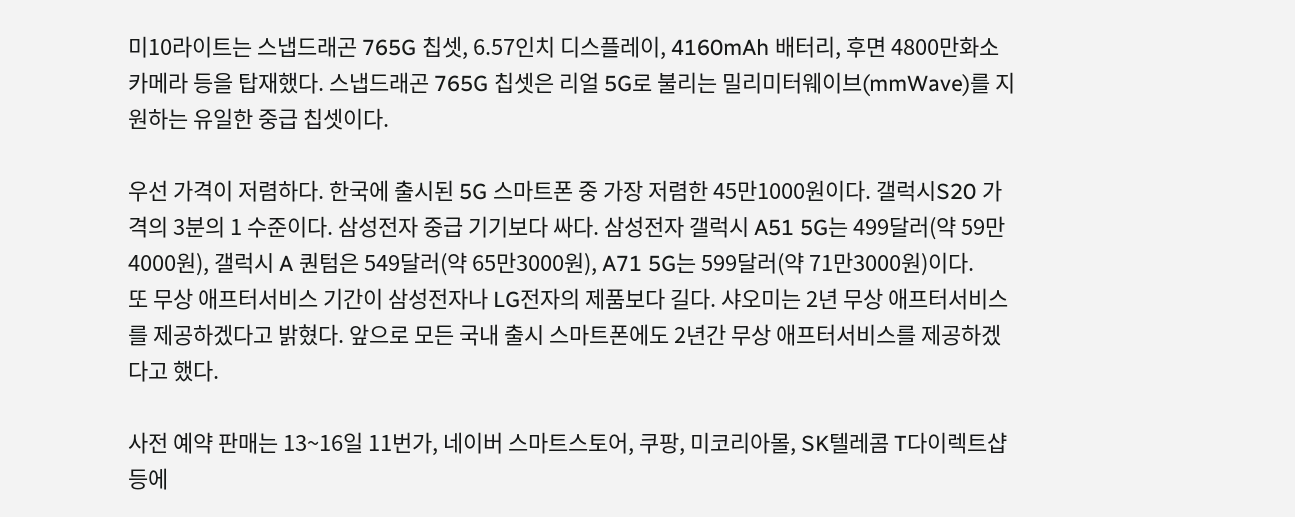미10라이트는 스냅드래곤 765G 칩셋, 6.57인치 디스플레이, 4160mAh 배터리, 후면 4800만화소 카메라 등을 탑재했다. 스냅드래곤 765G 칩셋은 리얼 5G로 불리는 밀리미터웨이브(mmWave)를 지원하는 유일한 중급 칩셋이다.

우선 가격이 저렴하다. 한국에 출시된 5G 스마트폰 중 가장 저렴한 45만1000원이다. 갤럭시S20 가격의 3분의 1 수준이다. 삼성전자 중급 기기보다 싸다. 삼성전자 갤럭시 A51 5G는 499달러(약 59만4000원), 갤럭시 A 퀀텀은 549달러(약 65만3000원), A71 5G는 599달러(약 71만3000원)이다.
또 무상 애프터서비스 기간이 삼성전자나 LG전자의 제품보다 길다. 샤오미는 2년 무상 애프터서비스를 제공하겠다고 밝혔다. 앞으로 모든 국내 출시 스마트폰에도 2년간 무상 애프터서비스를 제공하겠다고 했다.

사전 예약 판매는 13~16일 11번가, 네이버 스마트스토어, 쿠팡, 미코리아몰, SK텔레콤 T다이렉트샵 등에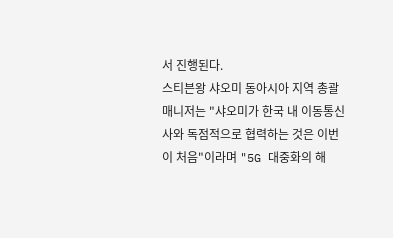서 진행된다.
스티븐왕 샤오미 동아시아 지역 총괄 매니저는 "샤오미가 한국 내 이동통신사와 독점적으로 협력하는 것은 이번이 처음"이라며 "5G 대중화의 해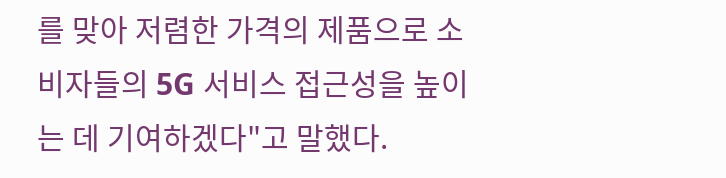를 맞아 저렴한 가격의 제품으로 소비자들의 5G 서비스 접근성을 높이는 데 기여하겠다"고 말했다.